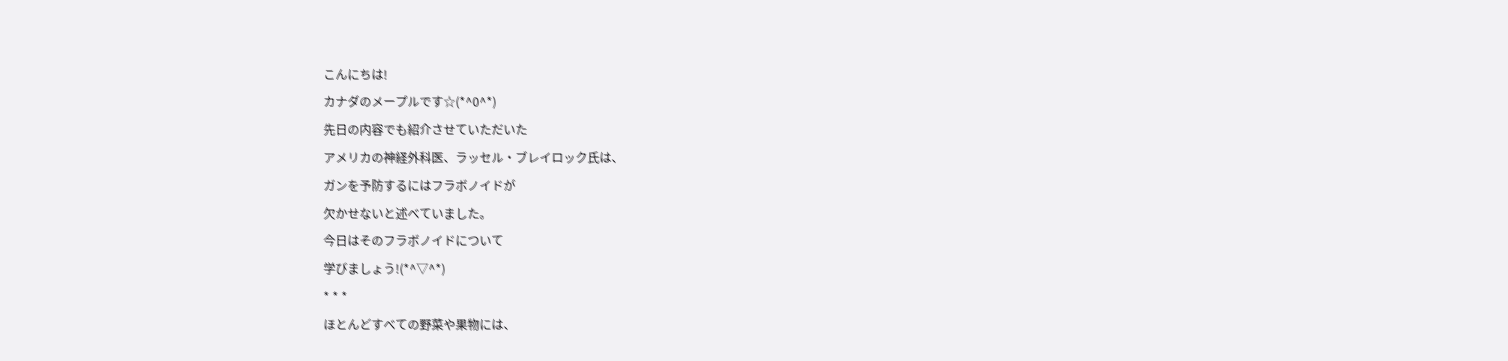こんにちは!
カナダのメープルです☆(*^0^*)
先日の内容でも紹介させていただいた
アメリカの神経外科医、ラッセル・ブレイロック氏は、
ガンを予防するにはフラボノイドが
欠かせないと述べていました。
今日はそのフラボノイドについて
学びましょう!(*^▽^*)
* * *
ほとんどすべての野菜や果物には、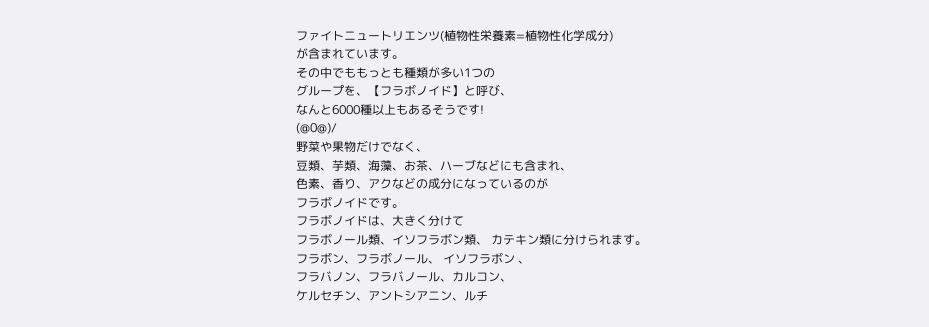ファイトニュートリエンツ(植物性栄養素=植物性化学成分)
が含まれています。
その中でももっとも種類が多い1つの
グループを、【フラボノイド】と呼び、
なんと6000種以上もあるそうです!
(@0@)/
野菜や果物だけでなく、
豆類、芋類、海藻、お茶、ハーブなどにも含まれ、
色素、香り、アクなどの成分になっているのが
フラボノイドです。
フラボノイドは、大きく分けて
フラボノール類、イソフラボン類、 カテキン類に分けられます。
フラボン、フラボノール、 イソフラボン 、
フラバノン、フラバノール、カルコン、
ケルセチン、アントシアニン、ルチ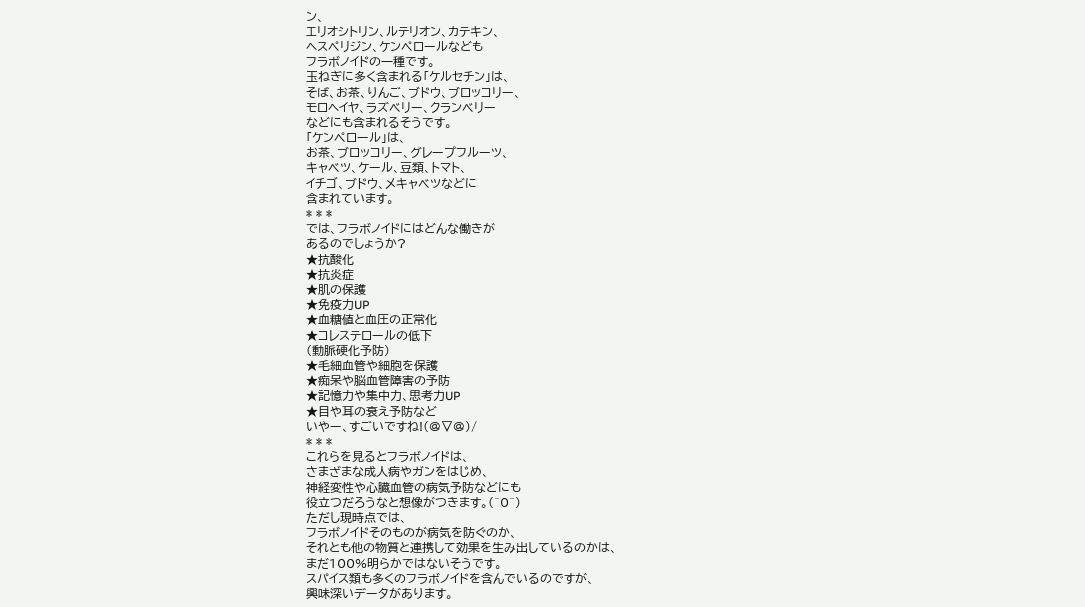ン、
エリオシトリン、ルテリオン、カテキン、
ヘスペリジン、ケンペロールなども
フラボノイドの一種です。
玉ねぎに多く含まれる「ケルセチン」は、
そば、お茶、りんご、ブドウ、ブロッコリー、
モロヘイヤ、ラズベリー、クランベリー
などにも含まれるそうです。
「ケンペロール」は、
お茶、ブロッコリー、グレープフルーツ、
キャベツ、ケール、豆類、トマト、
イチゴ、ブドウ、メキャベツなどに
含まれています。
* * *
では、フラボノイドにはどんな働きが
あるのでしょうか?
★抗酸化
★抗炎症
★肌の保護
★免疫力UP
★血糖値と血圧の正常化
★コレステロールの低下
(動脈硬化予防)
★毛細血管や細胞を保護
★痴呆や脳血管障害の予防
★記憶力や集中力、思考力UP
★目や耳の衰え予防など
いやー、すごいですね!(@▽@)/
* * *
これらを見るとフラボノイドは、
さまざまな成人病やガンをはじめ、
神経変性や心臓血管の病気予防などにも
役立つだろうなと想像がつきます。(^0^)
ただし現時点では、
フラボノイドそのものが病気を防ぐのか、
それとも他の物質と連携して効果を生み出しているのかは、
まだ100%明らかではないそうです。
スパイス類も多くのフラボノイドを含んでいるのですが、
興味深いデータがあります。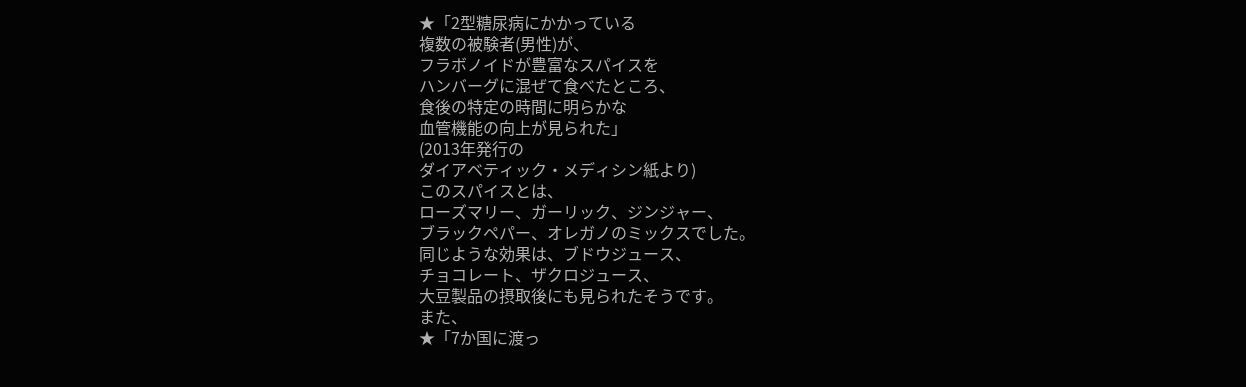★「2型糖尿病にかかっている
複数の被験者(男性)が、
フラボノイドが豊富なスパイスを
ハンバーグに混ぜて食べたところ、
食後の特定の時間に明らかな
血管機能の向上が見られた」
(2013年発行の
ダイアベティック・メディシン紙より)
このスパイスとは、
ローズマリー、ガーリック、ジンジャー、
ブラックペパー、オレガノのミックスでした。
同じような効果は、ブドウジュース、
チョコレート、ザクロジュース、
大豆製品の摂取後にも見られたそうです。
また、
★「7か国に渡っ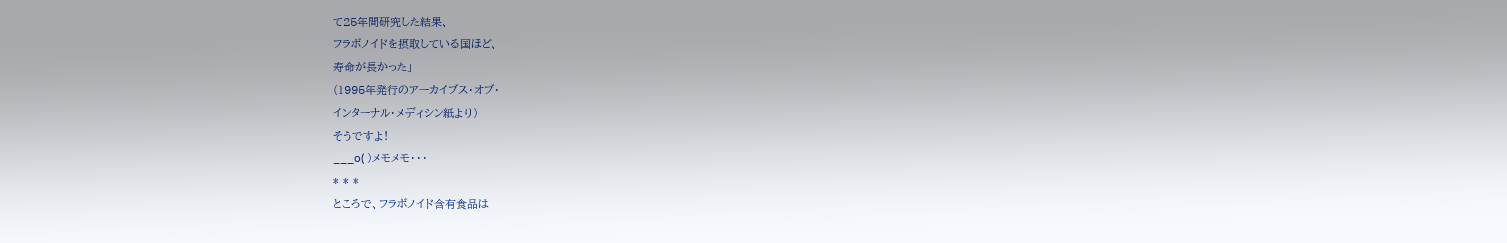て25年間研究した結果、
フラボノイドを摂取している国ほど、
寿命が長かった」
(1995年発行のアーカイブス・オブ・
インターナル・メディシン紙より)
そうですよ!
___o( )メモメモ・・・
* * *
ところで、フラボノイド含有食品は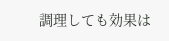調理しても効果は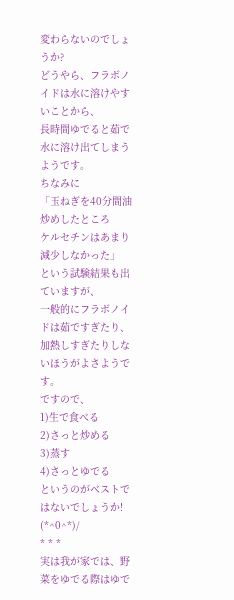変わらないのでしょうか?
どうやら、フラボノイドは水に溶けやすいことから、
長時間ゆでると茹で水に溶け出てしまうようです。
ちなみに
「玉ねぎを40分間油炒めしたところ
ケルセチンはあまり減少しなかった」
という試験結果も出ていますが、
一般的にフラボノイドは茹ですぎたり、
加熱しすぎたりしないほうがよさようです。
ですので、
1)生で食べる
2)さっと炒める
3)蒸す
4)さっとゆでる
というのがベストではないでしょうか!
(*^0^*)/
* * *
実は我が家では、野菜をゆでる際はゆで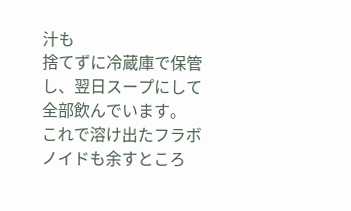汁も
捨てずに冷蔵庫で保管し、翌日スープにして
全部飲んでいます。
これで溶け出たフラボノイドも余すところ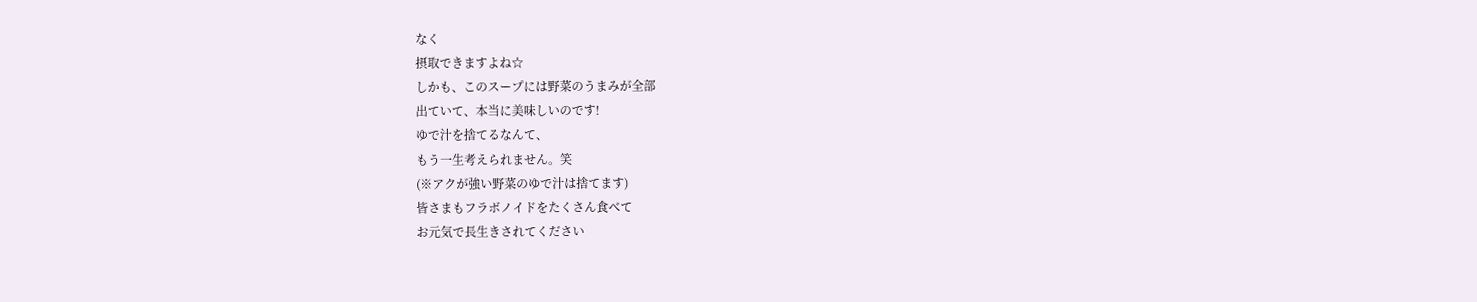なく
摂取できますよね☆
しかも、このスープには野菜のうまみが全部
出ていて、本当に美味しいのです!
ゆで汁を捨てるなんて、
もう一生考えられません。笑
(※アクが強い野菜のゆで汁は捨てます)
皆さまもフラボノイドをたくさん食べて
お元気で長生きされてください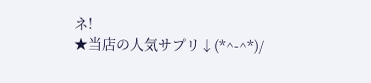ネ!
★当店の人気サプリ↓(*^-^*)/